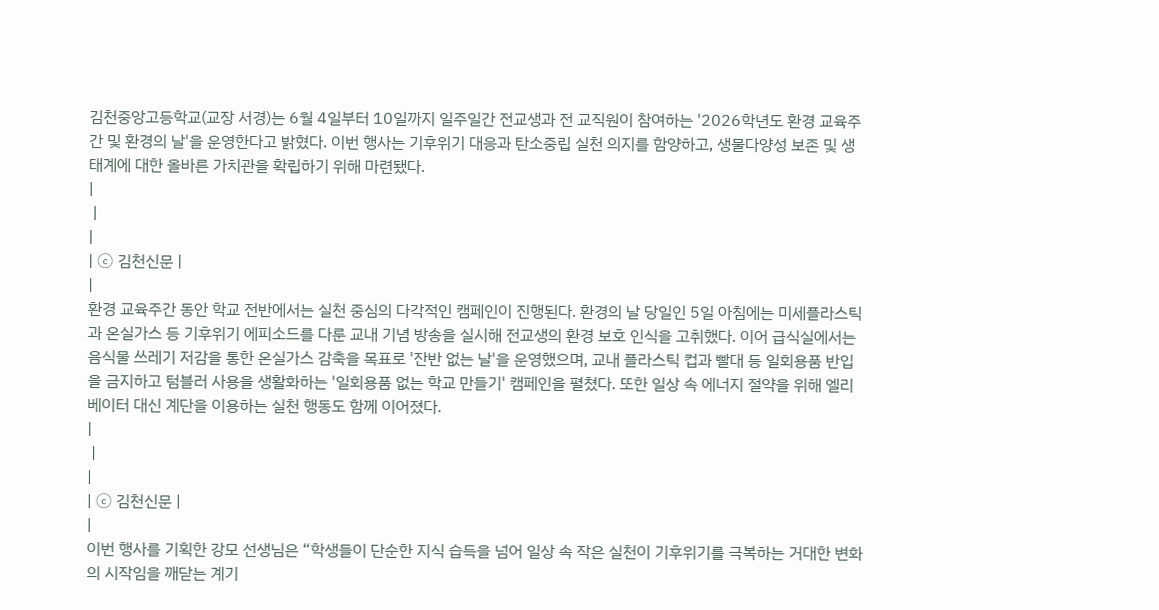김천중앙고등학교(교장 서경)는 6월 4일부터 10일까지 일주일간 전교생과 전 교직원이 참여하는 '2026학년도 환경 교육주간 및 환경의 날'을 운영한다고 밝혔다. 이번 행사는 기후위기 대응과 탄소중립 실천 의지를 함양하고, 생물다양성 보존 및 생태계에 대한 올바른 가치관을 확립하기 위해 마련됐다.
|
 |
|
| ⓒ 김천신문 |
|
환경 교육주간 동안 학교 전반에서는 실천 중심의 다각적인 캠페인이 진행된다. 환경의 날 당일인 5일 아침에는 미세플라스틱과 온실가스 등 기후위기 에피소드를 다룬 교내 기념 방송을 실시해 전교생의 환경 보호 인식을 고취했다. 이어 급식실에서는 음식물 쓰레기 저감을 통한 온실가스 감축을 목표로 '잔반 없는 날'을 운영했으며, 교내 플라스틱 컵과 빨대 등 일회용품 반입을 금지하고 텀블러 사용을 생활화하는 '일회용품 없는 학교 만들기' 캠페인을 펼쳤다. 또한 일상 속 에너지 절약을 위해 엘리베이터 대신 계단을 이용하는 실천 행동도 함께 이어졌다.
|
 |
|
| ⓒ 김천신문 |
|
이번 행사를 기획한 강모 선생님은 “학생들이 단순한 지식 습득을 넘어 일상 속 작은 실천이 기후위기를 극복하는 거대한 변화의 시작임을 깨닫는 계기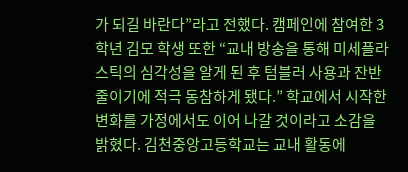가 되길 바란다”라고 전했다. 캠페인에 참여한 3학년 김모 학생 또한 “교내 방송을 통해 미세플라스틱의 심각성을 알게 된 후 텀블러 사용과 잔반 줄이기에 적극 동참하게 됐다.” 학교에서 시작한 변화를 가정에서도 이어 나갈 것이라고 소감을 밝혔다. 김천중앙고등학교는 교내 활동에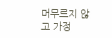머무르지 않고 가정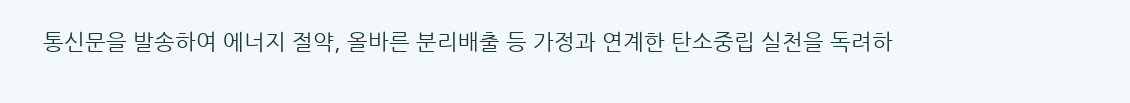통신문을 발송하여 에너지 절약, 올바른 분리배출 등 가정과 연계한 탄소중립 실천을 독려하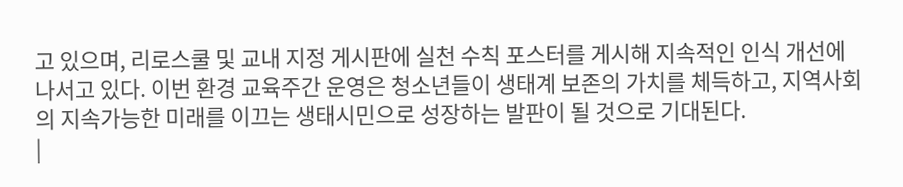고 있으며, 리로스쿨 및 교내 지정 게시판에 실천 수칙 포스터를 게시해 지속적인 인식 개선에 나서고 있다. 이번 환경 교육주간 운영은 청소년들이 생태계 보존의 가치를 체득하고, 지역사회의 지속가능한 미래를 이끄는 생태시민으로 성장하는 발판이 될 것으로 기대된다.
|